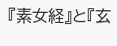『素女経』と『玄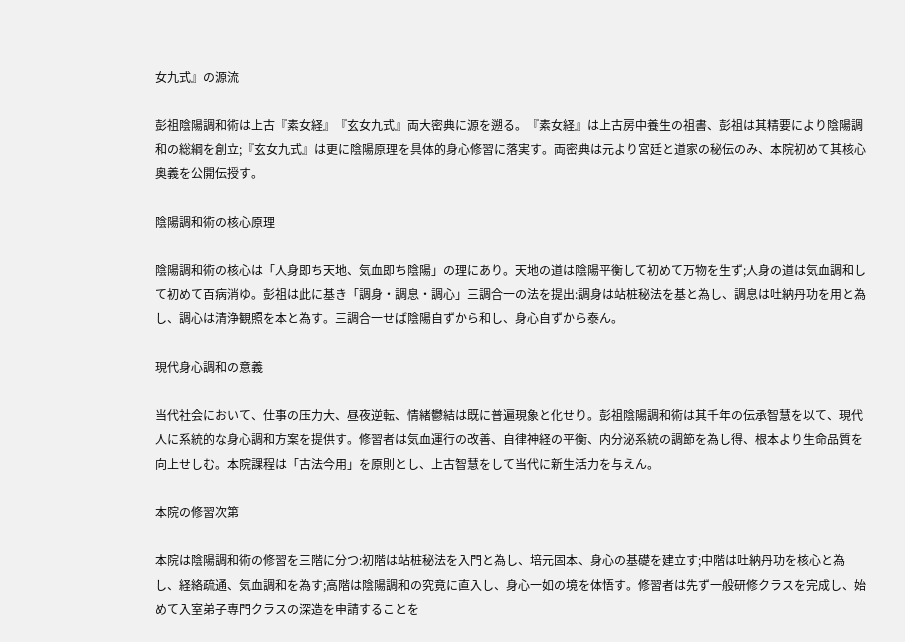女九式』の源流

彭祖陰陽調和術は上古『素女経』『玄女九式』両大密典に源を遡る。『素女経』は上古房中養生の祖書、彭祖は其精要により陰陽調和の総綱を創立;『玄女九式』は更に陰陽原理を具体的身心修習に落実す。両密典は元より宮廷と道家の秘伝のみ、本院初めて其核心奥義を公開伝授す。

陰陽調和術の核心原理

陰陽調和術の核心は「人身即ち天地、気血即ち陰陽」の理にあり。天地の道は陰陽平衡して初めて万物を生ず;人身の道は気血調和して初めて百病消ゆ。彭祖は此に基き「調身・調息・調心」三調合一の法を提出:調身は站桩秘法を基と為し、調息は吐納丹功を用と為し、調心は清浄観照を本と為す。三調合一せば陰陽自ずから和し、身心自ずから泰ん。

現代身心調和の意義

当代社会において、仕事の压力大、昼夜逆転、情緒鬱結は既に普遍現象と化せり。彭祖陰陽調和術は其千年の伝承智慧を以て、現代人に系統的な身心調和方案を提供す。修習者は気血運行の改善、自律神経の平衡、内分泌系統の調節を為し得、根本より生命品質を向上せしむ。本院課程は「古法今用」を原則とし、上古智慧をして当代に新生活力を与えん。

本院の修習次第

本院は陰陽調和術の修習を三階に分つ:初階は站桩秘法を入門と為し、培元固本、身心の基礎を建立す;中階は吐納丹功を核心と為し、経絡疏通、気血調和を為す;高階は陰陽調和の究竟に直入し、身心一如の境を体悟す。修習者は先ず一般研修クラスを完成し、始めて入室弟子専門クラスの深造を申請することを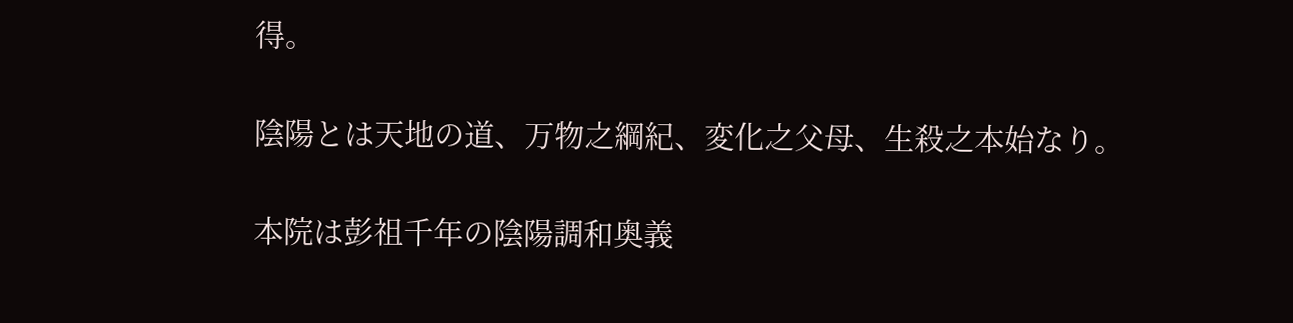得。

陰陽とは天地の道、万物之綱紀、変化之父母、生殺之本始なり。

本院は彭祖千年の陰陽調和奥義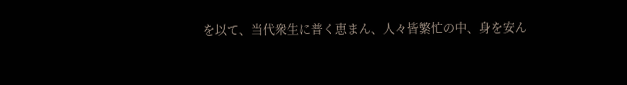を以て、当代衆生に普く恵まん、人々皆繁忙の中、身を安ん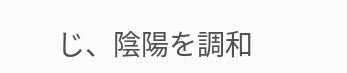じ、陰陽を調和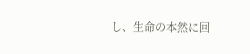し、生命の本然に回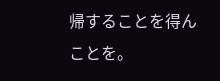帰することを得んことを。